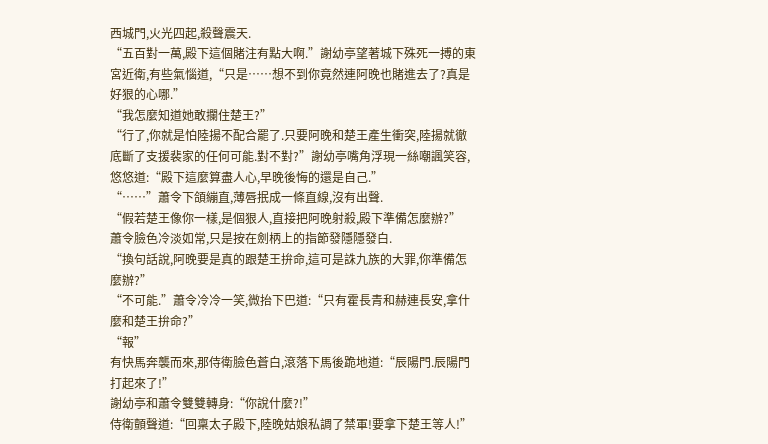西城門,火光四起,殺聲震天.
“五百對一萬,殿下這個賭注有點大啊.”謝幼亭望著城下殊死一搏的東宮近衛,有些氣惱道,“只是……想不到你竟然連阿晚也賭進去了?真是好狠的心哪.”
“我怎麼知道她敢攔住楚王?”
“行了,你就是怕陸揚不配合罷了.只要阿晚和楚王產生衝突,陸揚就徹底斷了支援裴家的任何可能.對不對?”謝幼亭嘴角浮現一絲嘲諷笑容,悠悠道:“殿下這麼算盡人心,早晚後悔的還是自己.”
“……”蕭令下頜繃直,薄唇抿成一條直線,沒有出聲.
“假若楚王像你一樣,是個狠人,直接把阿晚射殺,殿下準備怎麼辦?”
蕭令臉色冷淡如常,只是按在劍柄上的指節發隱隱發白.
“換句話說,阿晚要是真的跟楚王拚命,這可是誅九族的大罪,你準備怎麼辦?”
“不可能.”蕭令冷冷一笑,微抬下巴道:“只有霍長青和赫連長安,拿什麼和楚王拚命?”
“報”
有快馬奔襲而來,那侍衛臉色蒼白,滾落下馬後跪地道:“辰陽門.辰陽門打起來了!”
謝幼亭和蕭令雙雙轉身:“你說什麼?!”
侍衛顫聲道:“回稟太子殿下,陸晚姑娘私調了禁軍!要拿下楚王等人!”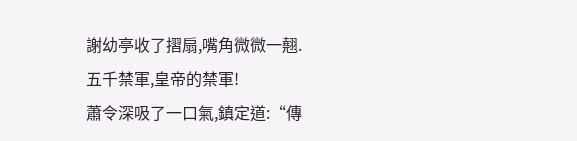謝幼亭收了摺扇,嘴角微微一翹.
五千禁軍,皇帝的禁軍!
蕭令深吸了一口氣,鎮定道:“傳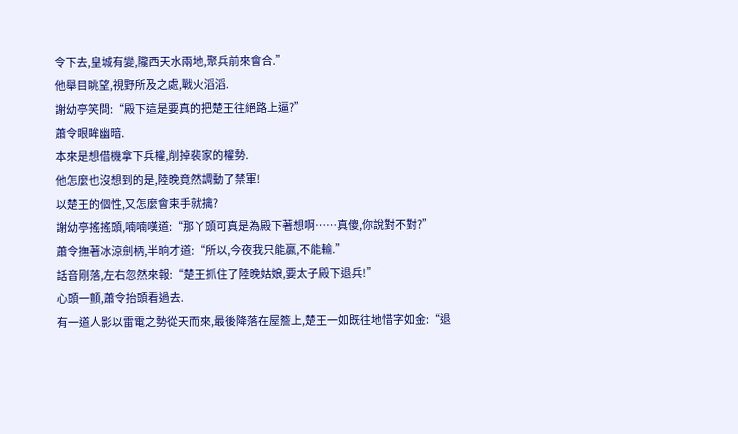令下去,皇城有變,隴西天水兩地,聚兵前來會合.”
他舉目眺望,視野所及之處,戰火滔滔.
謝幼亭笑問:“殿下這是要真的把楚王往絕路上逼?”
蕭令眼眸幽暗.
本來是想借機拿下兵權,削掉裴家的權勢.
他怎麼也沒想到的是,陸晚竟然調動了禁軍!
以楚王的個性,又怎麼會束手就擒?
謝幼亭搖搖頭,喃喃嘆道:“那丫頭可真是為殿下著想啊……真傻,你說對不對?”
蕭令撫著冰涼劍柄,半晌才道:“所以,今夜我只能贏,不能輸.”
話音剛落,左右忽然來報:“楚王抓住了陸晚姑娘,要太子殿下退兵!”
心頭一顫,蕭令抬頭看過去.
有一道人影以雷電之勢從天而來,最後降落在屋簷上,楚王一如既往地惜字如金:“退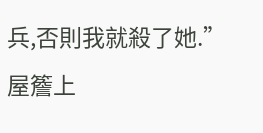兵,否則我就殺了她.”
屋簷上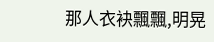那人衣袂飄飄,明晃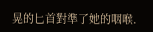晃的匕首對準了她的咽喉.